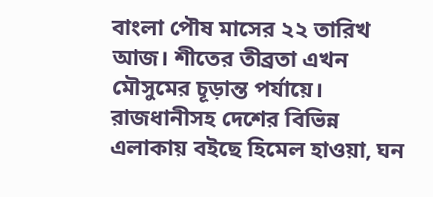বাংলা পৌষ মাসের ২২ তারিখ আজ। শীতের তীব্রতা এখন মৌসুমের চূড়ান্ত পর্যায়ে। রাজধানীসহ দেশের বিভিন্ন এলাকায় বইছে হিমেল হাওয়া, ঘন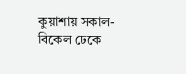কুয়াশায় সকাল-বিকেল ঢেকে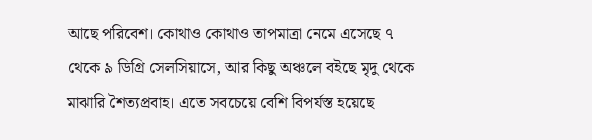আছে পরিবেশ। কোথাও কোথাও তাপমাত্রা নেমে এসেছে ৭ থেকে ৯ ডিগ্রি সেলসিয়াসে, আর কিছু অঞ্চলে বইছে মৃদু থেকে মাঝারি শৈত্যপ্রবাহ। এতে সবচেয়ে বেশি বিপর্যস্ত হয়েছে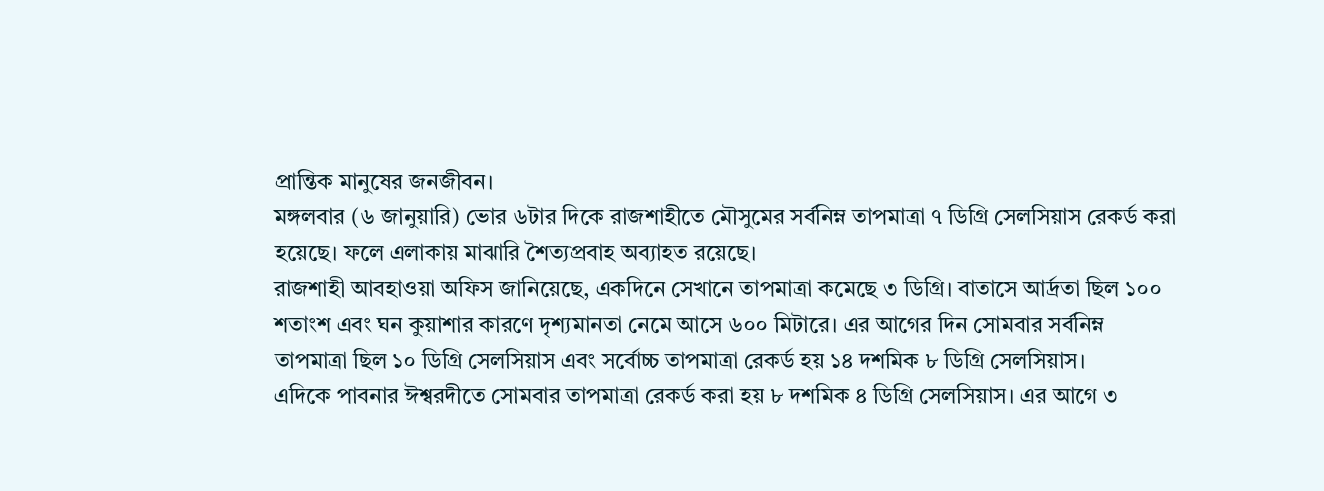প্রান্তিক মানুষের জনজীবন।
মঙ্গলবার (৬ জানুয়ারি) ভোর ৬টার দিকে রাজশাহীতে মৌসুমের সর্বনিম্ন তাপমাত্রা ৭ ডিগ্রি সেলসিয়াস রেকর্ড করা হয়েছে। ফলে এলাকায় মাঝারি শৈত্যপ্রবাহ অব্যাহত রয়েছে।
রাজশাহী আবহাওয়া অফিস জানিয়েছে, একদিনে সেখানে তাপমাত্রা কমেছে ৩ ডিগ্রি। বাতাসে আর্দ্রতা ছিল ১০০ শতাংশ এবং ঘন কুয়াশার কারণে দৃশ্যমানতা নেমে আসে ৬০০ মিটারে। এর আগের দিন সোমবার সর্বনিম্ন তাপমাত্রা ছিল ১০ ডিগ্রি সেলসিয়াস এবং সর্বোচ্চ তাপমাত্রা রেকর্ড হয় ১৪ দশমিক ৮ ডিগ্রি সেলসিয়াস।
এদিকে পাবনার ঈশ্বরদীতে সোমবার তাপমাত্রা রেকর্ড করা হয় ৮ দশমিক ৪ ডিগ্রি সেলসিয়াস। এর আগে ৩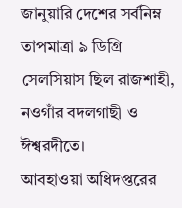জানুয়ারি দেশের সর্বনিম্ন তাপমাত্রা ৯ ডিগ্রি সেলসিয়াস ছিল রাজশাহী, নওগাঁর বদলগাছী ও ঈশ্বরদীতে।
আবহাওয়া অধিদপ্তরের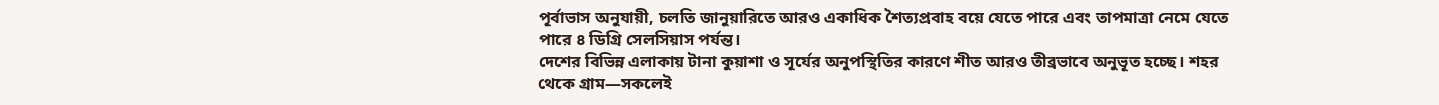পূর্বাভাস অনুযায়ী, চলতি জানুয়ারিতে আরও একাধিক শৈত্যপ্রবাহ বয়ে যেতে পারে এবং তাপমাত্রা নেমে যেতে পারে ৪ ডিগ্রি সেলসিয়াস পর্যন্ত।
দেশের বিভিন্ন এলাকায় টানা কুয়াশা ও সূর্যের অনুপস্থিতির কারণে শীত আরও তীব্রভাবে অনুভূত হচ্ছে। শহর থেকে গ্রাম—সকলেই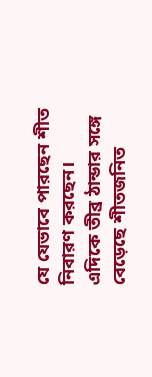যে যেভাবে পারছেন শীত নিবারণ করছেন।
এদিকে তীব্র ঠান্ডার সঙ্গে বেড়েছে শীতজনিত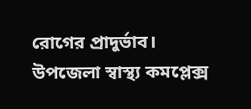রোগের প্রাদুর্ভাব। উপজেলা স্বাস্থ্য কমপ্লেক্স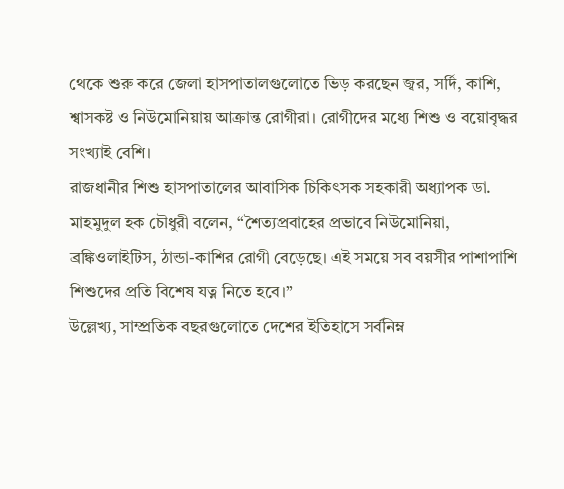থেকে শুরু করে জেলা হাসপাতালগুলোতে ভিড় করছেন জ্বর, সর্দি, কাশি, শ্বাসকষ্ট ও নিউমোনিয়ায় আক্রান্ত রোগীরা। রোগীদের মধ্যে শিশু ও বয়োবৃদ্ধর সংখ্যাই বেশি।
রাজধানীর শিশু হাসপাতালের আবাসিক চিকিৎসক সহকারী অধ্যাপক ডা. মাহমুদুল হক চৌধুরী বলেন, “শৈত্যপ্রবাহের প্রভাবে নিউমোনিয়া, ব্রঙ্কিওলাইটিস, ঠান্ডা-কাশির রোগী বেড়েছে। এই সময়ে সব বয়সীর পাশাপাশি শিশুদের প্রতি বিশেষ যত্ন নিতে হবে।”
উল্লেখ্য, সাম্প্রতিক বছরগুলোতে দেশের ইতিহাসে সর্বনিম্ন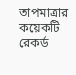তাপমাত্রার কয়েকটি রেকর্ড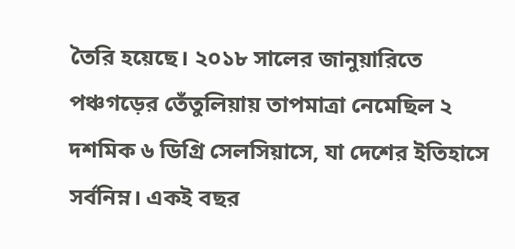তৈরি হয়েছে। ২০১৮ সালের জানুয়ারিতে পঞ্চগড়ের তেঁতুলিয়ায় তাপমাত্রা নেমেছিল ২ দশমিক ৬ ডিগ্রি সেলসিয়াসে, যা দেশের ইতিহাসে সর্বনিম্ন। একই বছর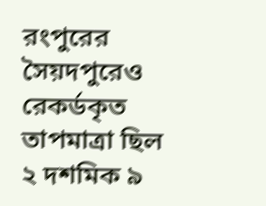রংপুরের সৈয়দপুরেও রেকর্ডকৃত তাপমাত্রা ছিল ২ দশমিক ৯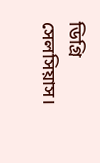ডিগ্রি সেলসিয়াস।